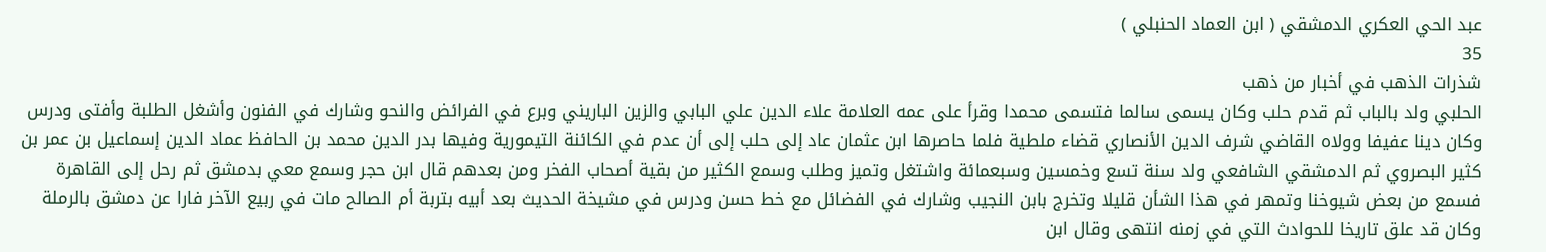عبد الحي العكري الدمشقي ( ابن العماد الحنبلي )
35
شذرات الذهب في أخبار من ذهب
الحلبي ولد بالباب ثم قدم حلب وكان يسمى سالما فتسمى محمدا وقرأ على عمه العلامة علاء الدين علي البابي والزين الباريني وبرع في الفرائض والنحو وشارك في الفنون وأشغل الطلبة وأفتى ودرس وكان دينا عفيفا وولاه القاضي شرف الدين الأنصاري قضاء ملطية فلما حاصرها ابن عثمان عاد إلى حلب إلى أن عدم في الكائنة التيمورية وفيها بدر الدين محمد بن الحافظ عماد الدين إسماعيل بن عمر بن كثير البصروي ثم الدمشقي الشافعي ولد سنة تسع وخمسين وسبعمائة واشتغل وتميز وطلب وسمع الكثير من بقية أصحاب الفخر ومن بعدهم قال ابن حجر وسمع معي بدمشق ثم رحل إلى القاهرة فسمع من بعض شيوخنا وتمهر في هذا الشأن قليلا وتخرج بابن النجيب وشارك في الفضائل مع خط حسن ودرس في مشيخة الحديث بعد أبيه بتربة أم الصالح مات في ربيع الآخر فارا عن دمشق بالرملة وكان قد علق تاريخا للحوادث التي في زمنه انتهى وقال ابن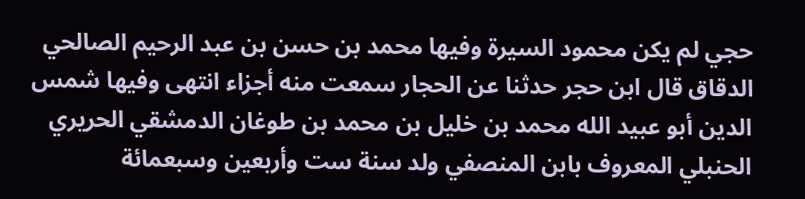حجي لم يكن محمود السيرة وفيها محمد بن حسن بن عبد الرحيم الصالحي الدقاق قال ابن حجر حدثنا عن الحجار سمعت منه أجزاء انتهى وفيها شمس الدين أبو عبيد الله محمد بن خليل بن محمد بن طوغان الدمشقي الحريري الحنبلي المعروف بابن المنصفي ولد سنة ست وأربعين وسبعمائة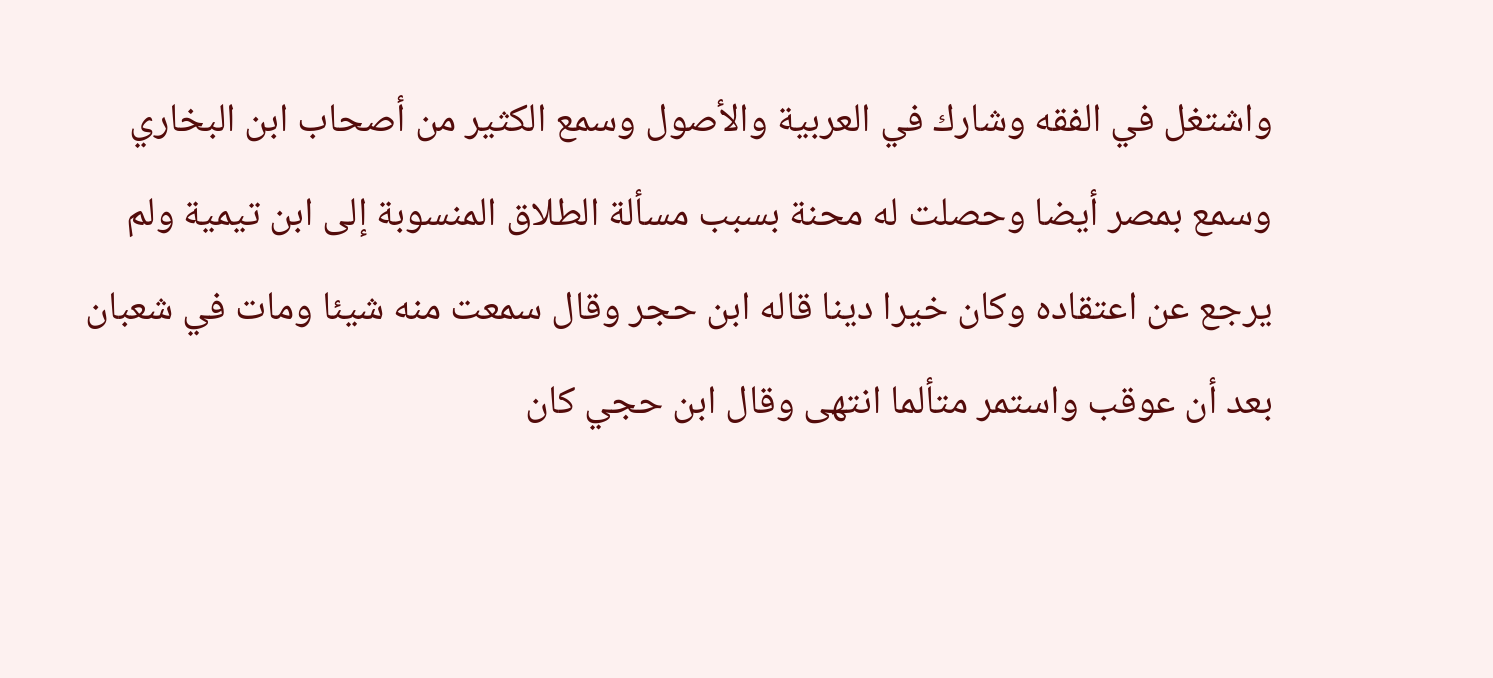واشتغل في الفقه وشارك في العربية والأصول وسمع الكثير من أصحاب ابن البخاري وسمع بمصر أيضا وحصلت له محنة بسبب مسألة الطلاق المنسوبة إلى ابن تيمية ولم يرجع عن اعتقاده وكان خيرا دينا قاله ابن حجر وقال سمعت منه شيئا ومات في شعبان بعد أن عوقب واستمر متألما انتهى وقال ابن حجي كان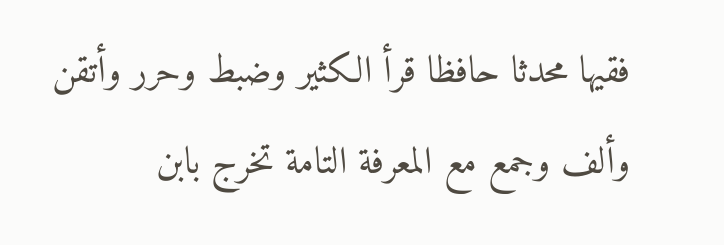فقيها محدثا حافظا قرأ الكثير وضبط وحرر وأتقن وألف وجمع مع المعرفة التامة تخرج بابن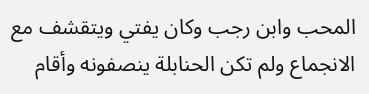المحب وابن رجب وكان يفتي ويتقشف مع الانجماع ولم تكن الحنابلة ينصفونه وأقام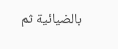بالضيائية ثم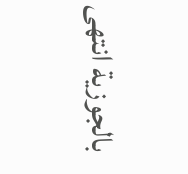بالجوزية انتهى